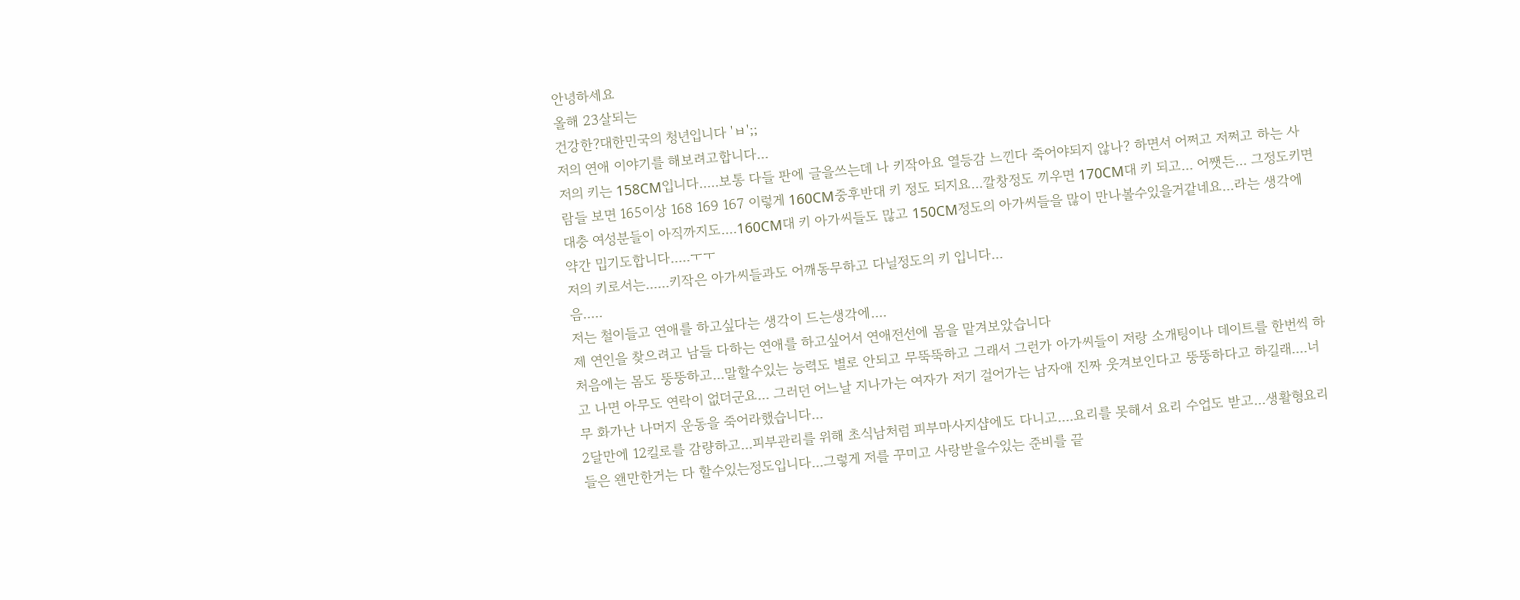안녕하세요
올해 23살되는
건강한?대한민국의 청년입니다 'ㅂ';;
저의 연애 이야기를 해보려고합니다...
저의 키는 158CM입니다.....보통 다들 판에 글을쓰는데 나 키작아요 열등감 느낀다 죽어야되지 않나? 하면서 어쩌고 저쩌고 하는 사람들 보면 165이상 168 169 167 이렇게 160CM중후반대 키 정도 되지요...깔창정도 끼우면 170CM대 키 되고... 어쨋든... 그정도키면 대충 여성분들이 아직까지도....160CM대 키 아가씨들도 많고 150CM정도의 아가씨들을 많이 만나볼수있을거같네요...라는 생각에 약간 밉기도합니다.....ㅜㅜ
저의 키로서는......키작은 아가씨들과도 어깨동무하고 다닐정도의 키 입니다...
음.....
저는 철이들고 연애를 하고싶다는 생각이 드는생각에....
제 연인을 찾으려고 남들 다하는 연애를 하고싶어서 연애전선에 몸을 맡겨보았습니다
처음에는 몸도 뚱뚱하고...말할수있는 능력도 별로 안되고 무뚝뚝하고 그래서 그런가 아가씨들이 저랑 소개팅이나 데이트를 한번씩 하고 나면 아무도 연락이 없더군요... 그러던 어느날 지나가는 여자가 저기 걸어가는 남자애 진짜 웃겨보인다고 뚱뚱하다고 하길래....너무 화가난 나머지 운동을 죽어라했습니다...
2달만에 12킬로를 감량하고...피부관리를 위해 초식남처럼 피부마사지샵에도 다니고....요리를 못해서 요리 수업도 받고...생활형요리들은 왠만한거는 다 할수있는정도입니다...그렇게 저를 꾸미고 사랑받을수있는 준비를 끝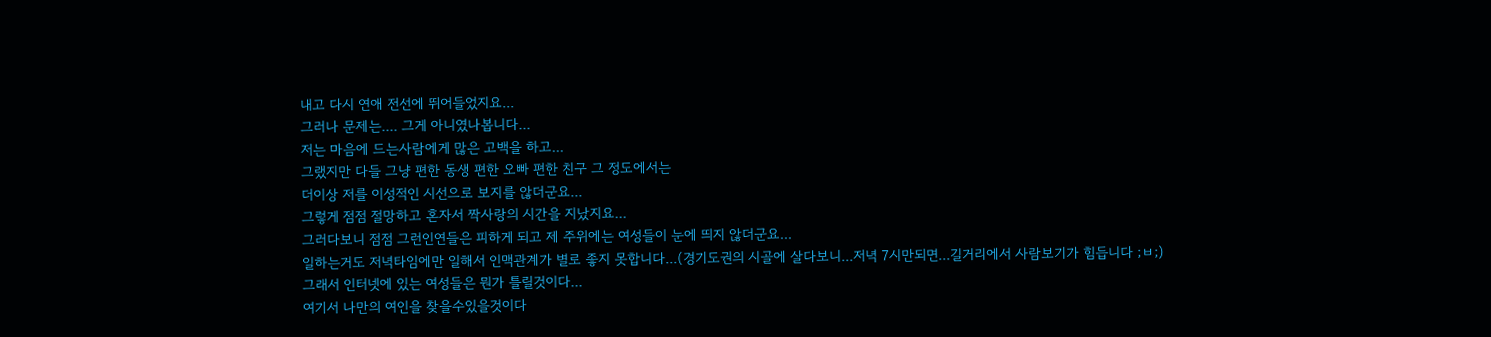내고 다시 연애 전선에 뛰어들었지요...
그러나 문제는.... 그게 아니였나봅니다...
저는 마음에 드는사람에게 많은 고백을 하고...
그랬지만 다들 그냥 편한 동생 편한 오빠 편한 친구 그 정도에서는
더이상 저를 이성적인 시선으로 보지를 않더군요...
그렇게 점점 절망하고 혼자서 짝사랑의 시간을 지났지요...
그러다보니 점점 그런인연들은 피하게 되고 제 주위에는 여성들이 눈에 띄지 않더군요...
일하는거도 저녁타임에만 일해서 인맥관계가 별로 좋지 못합니다...(경기도권의 시골에 살다보니...저녁 7시만되면...길거리에서 사람보기가 힘듭니다 ;ㅂ;)
그래서 인터넷에 있는 여성들은 뭔가 틀릴것이다...
여기서 나만의 여인을 찾을수있을것이다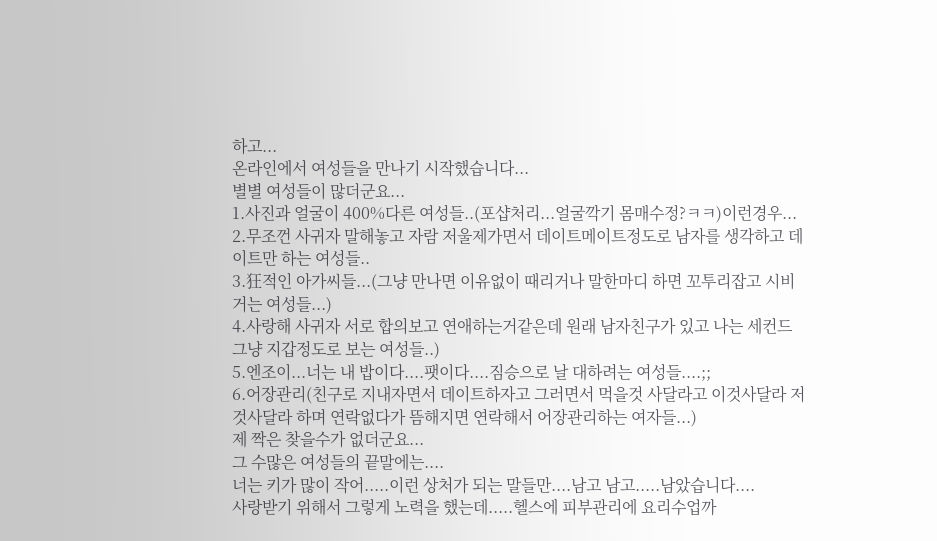하고...
온라인에서 여성들을 만나기 시작했습니다...
별별 여성들이 많더군요...
1.사진과 얼굴이 400%다른 여성들..(포샵처리...얼굴깍기 몸매수정?ㅋㅋ)이런경우...
2.무조껀 사귀자 말해놓고 자람 저울제가면서 데이트메이트정도로 남자를 생각하고 데이트만 하는 여성들..
3.狂적인 아가씨들...(그냥 만나면 이유없이 때리거나 말한마디 하면 꼬투리잡고 시비거는 여성들...)
4.사랑해 사귀자 서로 합의보고 연애하는거같은데 원래 남자친구가 있고 나는 세컨드 그냥 지갑정도로 보는 여성들..)
5.엔조이...너는 내 밥이다....팻이다....짐승으로 날 대하려는 여성들....;;
6.어장관리(친구로 지내자면서 데이트하자고 그러면서 먹을것 사달라고 이것사달라 저것사달라 하며 연락없다가 뜸해지면 연락해서 어장관리하는 여자들...)
제 짝은 찾을수가 없더군요...
그 수많은 여성들의 끝말에는....
너는 키가 많이 작어.....이런 상처가 되는 말들만....남고 남고.....남았습니다....
사랑받기 위해서 그렇게 노력을 했는데.....헬스에 피부관리에 요리수업까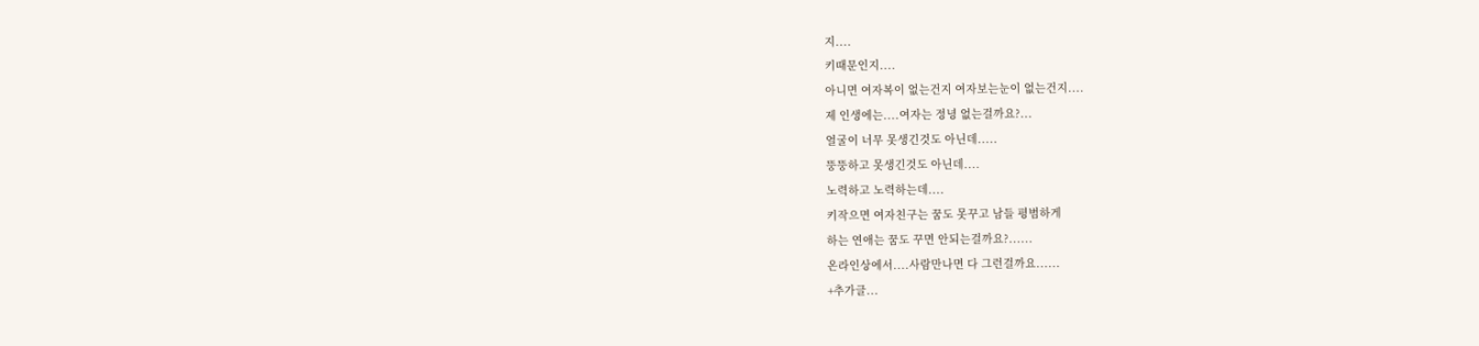지....
키때문인지....
아니면 여자복이 없는건지 여자보는눈이 없는건지....
제 인생에는....여자는 정녕 없는걸까요?...
얼굴이 너무 못생긴것도 아닌데.....
뚱뚱하고 못생긴것도 아닌데....
노력하고 노력하는데....
키작으면 여자친구는 꿈도 못꾸고 남들 평범하게
하는 연애는 꿈도 꾸면 안되는걸까요?......
온라인상에서....사람만나면 다 그런걸까요......
+추가글...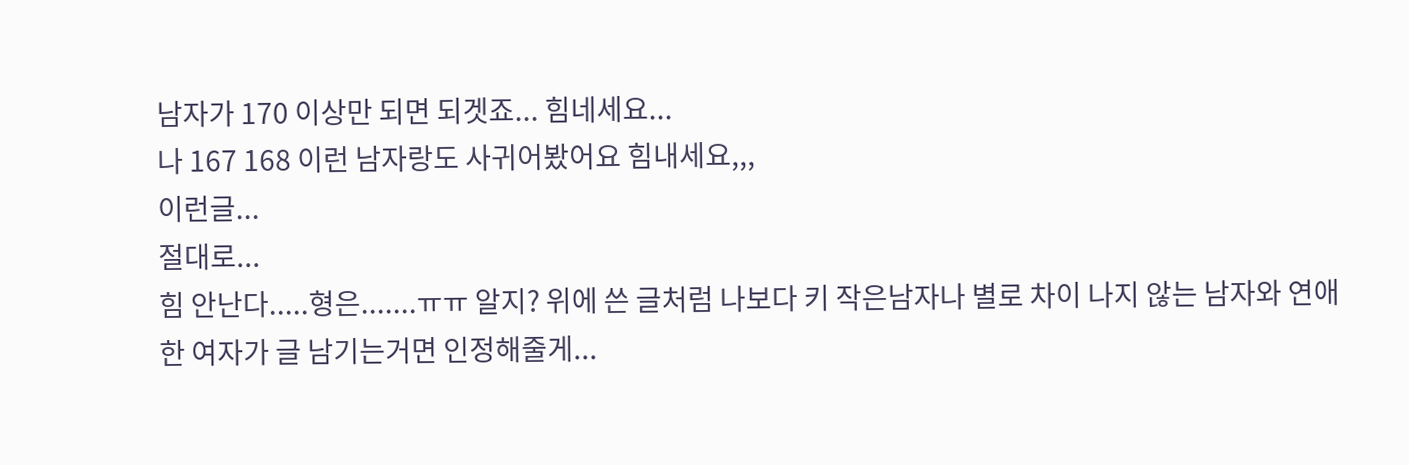남자가 170 이상만 되면 되겟죠... 힘네세요...
나 167 168 이런 남자랑도 사귀어봤어요 힘내세요,,,
이런글...
절대로...
힘 안난다.....형은.......ㅠㅠ 알지? 위에 쓴 글처럼 나보다 키 작은남자나 별로 차이 나지 않는 남자와 연애한 여자가 글 남기는거면 인정해줄게...